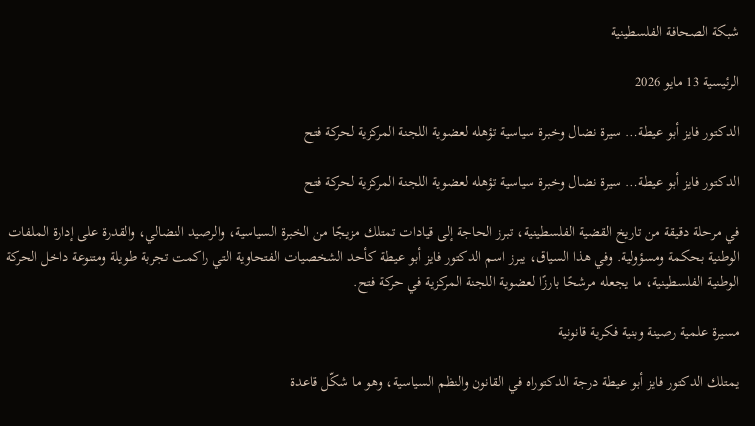شبكة الصحافة الفلسطينية

الرئيسية 13 مايو 2026

الدكتور فايز أبو عيطة… سيرة نضال وخبرة سياسية تؤهله لعضوية اللجنة المركزية لحركة فتح

الدكتور فايز أبو عيطة… سيرة نضال وخبرة سياسية تؤهله لعضوية اللجنة المركزية لحركة فتح

في مرحلة دقيقة من تاريخ القضية الفلسطينية، تبرز الحاجة إلى قيادات تمتلك مزيجًا من الخبرة السياسية، والرصيد النضالي، والقدرة على إدارة الملفات الوطنية بحكمة ومسؤولية. وفي هذا السياق، يبرز اسم الدكتور فايز أبو عيطة كأحد الشخصيات الفتحاوية التي راكمت تجربة طويلة ومتنوعة داخل الحركة الوطنية الفلسطينية، ما يجعله مرشحًا بارزًا لعضوية اللجنة المركزية في حركة فتح.

مسيرة علمية رصينة وبنية فكرية قانونية

يمتلك الدكتور فايز أبو عيطة درجة الدكتوراه في القانون والنظم السياسية، وهو ما شكّل قاعدة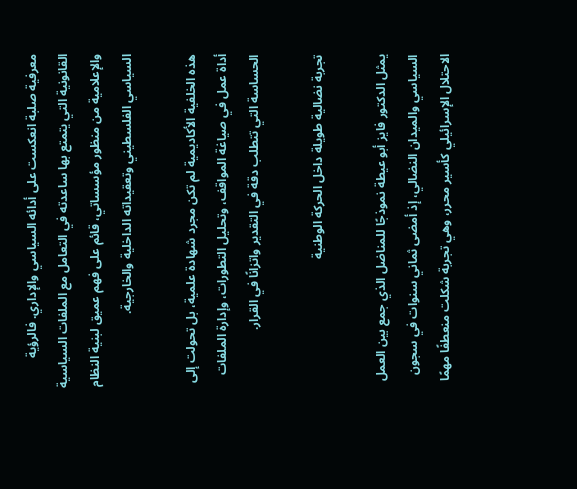معرفية صلبة انعكست على أدائه السياسي والإداري. فالرؤية القانونية التي يتمتع بها ساعدته في التعامل مع الملفات السياسية والإعلامية من منظور مؤسساتي، قائم على فهم عميق لبنية النظام السياسي الفلسطيني وتعقيداته الداخلية والخارجية.

هذه الخلفية الأكاديمية لم تكن مجرد شهادة علمية، بل تحولت إلى أداة عمل في صياغة المواقف، وتحليل التطورات، وإدارة الملفات الحساسة التي تتطلب دقة في التقدير واتزانًا في القرار.

تجربة نضالية طويلة داخل الحركة الوطنية

يمثل الدكتور فايز أبو عيطة نموذجًا للمناضل الذي جمع بين العمل السياسي والميدان النضالي، إذ أمضى ثماني سنوات في سجون الاحتلال الإسرائيلي كأسير محرر، وهي تجربة شكلت منعطفًا مهمًا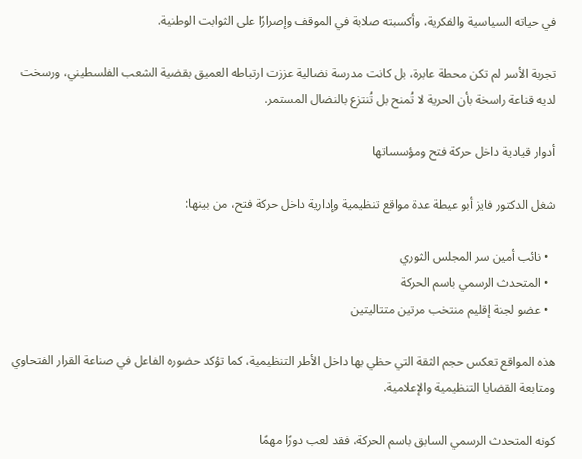في حياته السياسية والفكرية، وأكسبته صلابة في الموقف وإصرارًا على الثوابت الوطنية.

تجربة الأسر لم تكن محطة عابرة، بل كانت مدرسة نضالية عززت ارتباطه العميق بقضية الشعب الفلسطيني، ورسخت لديه قناعة راسخة بأن الحرية لا تُمنح بل تُنتزع بالنضال المستمر.

أدوار قيادية داخل حركة فتح ومؤسساتها

شغل الدكتور فايز أبو عيطة عدة مواقع تنظيمية وإدارية داخل حركة فتح، من بينها:

  • نائب أمين سر المجلس الثوري
  • المتحدث الرسمي باسم الحركة
  • عضو لجنة إقليم منتخب مرتين متتاليتين

هذه المواقع تعكس حجم الثقة التي حظي بها داخل الأطر التنظيمية، كما تؤكد حضوره الفاعل في صناعة القرار الفتحاوي ومتابعة القضايا التنظيمية والإعلامية.

كونه المتحدث الرسمي السابق باسم الحركة، فقد لعب دورًا مهمًا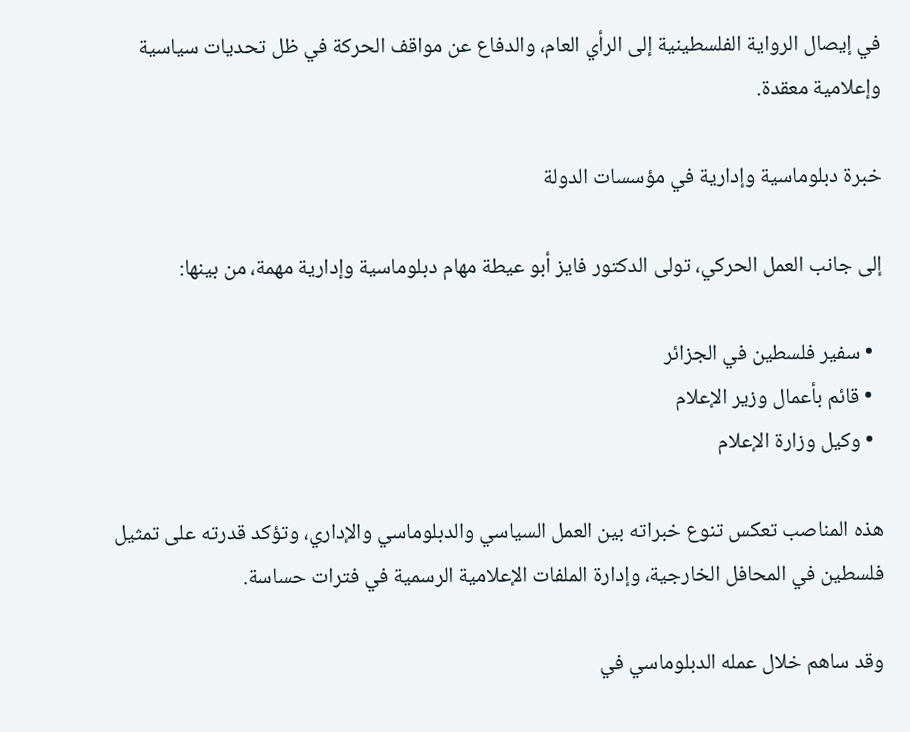في إيصال الرواية الفلسطينية إلى الرأي العام، والدفاع عن مواقف الحركة في ظل تحديات سياسية وإعلامية معقدة.

خبرة دبلوماسية وإدارية في مؤسسات الدولة

إلى جانب العمل الحركي، تولى الدكتور فايز أبو عيطة مهام دبلوماسية وإدارية مهمة، من بينها:

  • سفير فلسطين في الجزائر
  • قائم بأعمال وزير الإعلام
  • وكيل وزارة الإعلام

هذه المناصب تعكس تنوع خبراته بين العمل السياسي والدبلوماسي والإداري، وتؤكد قدرته على تمثيل فلسطين في المحافل الخارجية، وإدارة الملفات الإعلامية الرسمية في فترات حساسة.

وقد ساهم خلال عمله الدبلوماسي في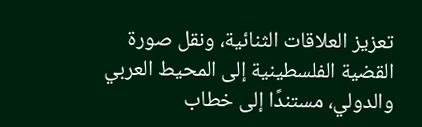تعزيز العلاقات الثنائية، ونقل صورة القضية الفلسطينية إلى المحيط العربي والدولي، مستندًا إلى خطاب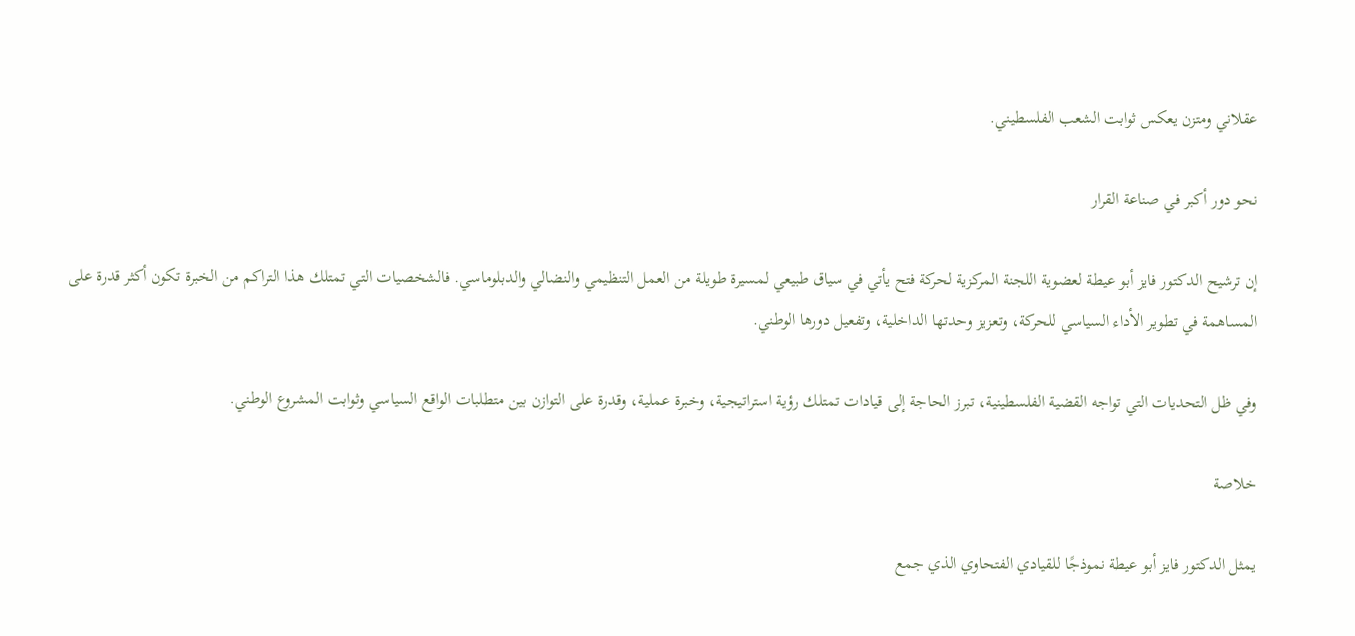عقلاني ومتزن يعكس ثوابت الشعب الفلسطيني.

نحو دور أكبر في صناعة القرار

إن ترشيح الدكتور فايز أبو عيطة لعضوية اللجنة المركزية لحركة فتح يأتي في سياق طبيعي لمسيرة طويلة من العمل التنظيمي والنضالي والدبلوماسي. فالشخصيات التي تمتلك هذا التراكم من الخبرة تكون أكثر قدرة على المساهمة في تطوير الأداء السياسي للحركة، وتعزيز وحدتها الداخلية، وتفعيل دورها الوطني.

وفي ظل التحديات التي تواجه القضية الفلسطينية، تبرز الحاجة إلى قيادات تمتلك رؤية استراتيجية، وخبرة عملية، وقدرة على التوازن بين متطلبات الواقع السياسي وثوابت المشروع الوطني.

خلاصة

يمثل الدكتور فايز أبو عيطة نموذجًا للقيادي الفتحاوي الذي جمع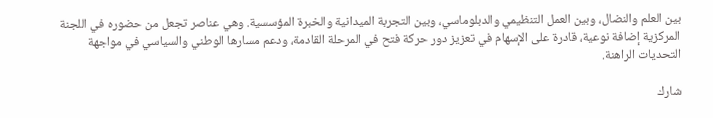بين العلم والنضال، وبين العمل التنظيمي والدبلوماسي، وبين التجربة الميدانية والخبرة المؤسسية. وهي عناصر تجعل من حضوره في اللجنة المركزية إضافة نوعية، قادرة على الإسهام في تعزيز دور حركة فتح في المرحلة القادمة، ودعم مسارها الوطني والسياسي في مواجهة التحديات الراهنة.

شارك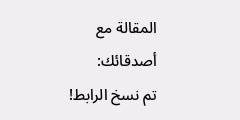المقالة مع أصدقائك:
تم نسخ الرابط!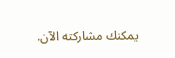يمكنك مشاركته الآن.